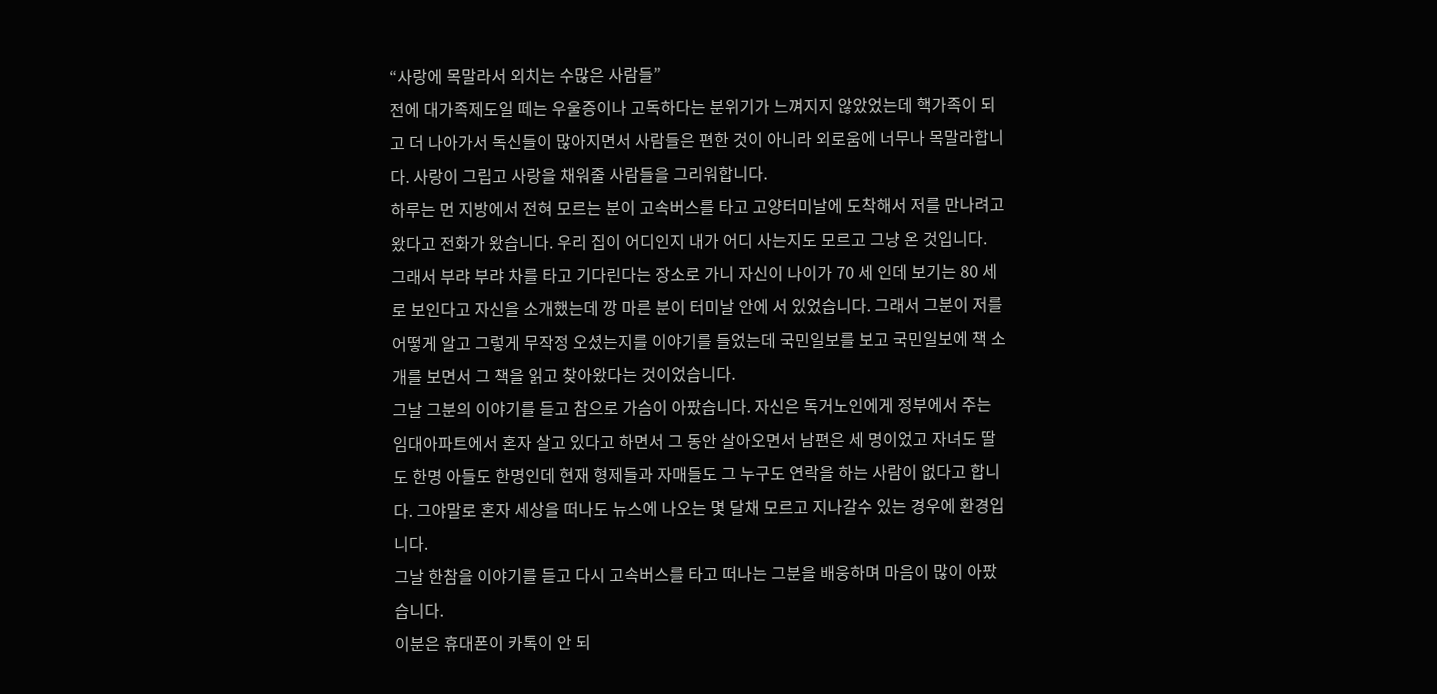“사랑에 목말라서 외치는 수많은 사람들”
전에 대가족제도일 떼는 우울증이나 고독하다는 분위기가 느껴지지 않았었는데 핵가족이 되고 더 나아가서 독신들이 많아지면서 사람들은 편한 것이 아니라 외로움에 너무나 목말라합니다. 사랑이 그립고 사랑을 채워줄 사람들을 그리워합니다.
하루는 먼 지방에서 전혀 모르는 분이 고속버스를 타고 고양터미날에 도착해서 저를 만나려고 왔다고 전화가 왔습니다. 우리 집이 어디인지 내가 어디 사는지도 모르고 그냥 온 것입니다. 그래서 부랴 부랴 차를 타고 기다린다는 장소로 가니 자신이 나이가 70 세 인데 보기는 80 세로 보인다고 자신을 소개했는데 깡 마른 분이 터미날 안에 서 있었습니다. 그래서 그분이 저를 어떻게 알고 그렇게 무작정 오셨는지를 이야기를 들었는데 국민일보를 보고 국민일보에 책 소개를 보면서 그 책을 읽고 찾아왔다는 것이었습니다.
그날 그분의 이야기를 듣고 참으로 가슴이 아팠습니다. 자신은 독거노인에게 정부에서 주는 임대아파트에서 혼자 살고 있다고 하면서 그 동안 살아오면서 남편은 세 명이었고 자녀도 딸도 한명 아들도 한명인데 현재 형제들과 자매들도 그 누구도 연락을 하는 사람이 없다고 합니다. 그야말로 혼자 세상을 떠나도 뉴스에 나오는 몇 달채 모르고 지나갈수 있는 경우에 환경입니다.
그날 한참을 이야기를 듣고 다시 고속버스를 타고 떠나는 그분을 배웅하며 마음이 많이 아팠습니다.
이분은 휴대폰이 카톡이 안 되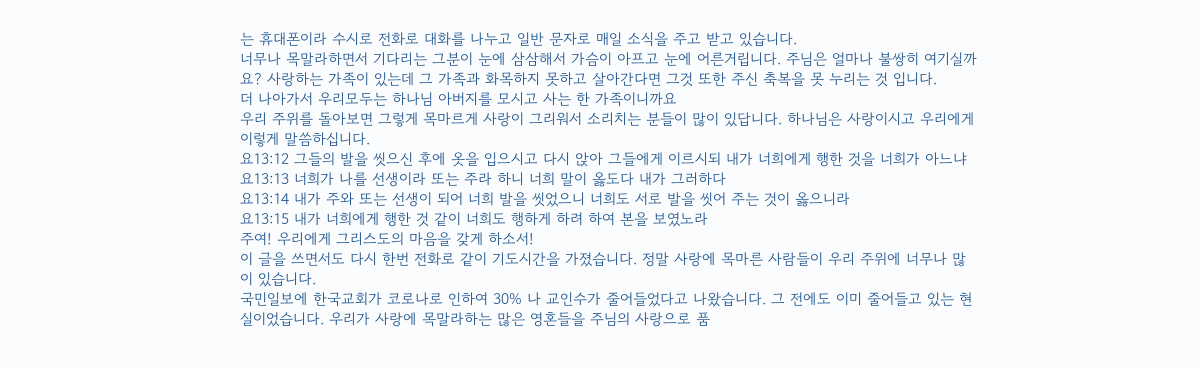는 휴대폰이라 수시로 전화로 대화를 나누고 일반 문자로 매일 소식을 주고 받고 있습니다.
너무나 목말라하면서 기다리는 그분이 눈에 삼삼해서 가슴이 아프고 눈에 어른거립니다. 주님은 얼마나 불쌍히 여기실까요? 사랑하는 가족이 있는데 그 가족과 화목하지 못하고 살아간다면 그것 또한 주신 축복을 못 누리는 것 입니다.
더 나아가서 우리모두는 하나님 아버지를 모시고 사는 한 가족이니까요
우리 주위를 돌아보면 그렇게 목마르게 사랑이 그리워서 소리치는 분들이 많이 있답니다. 하나님은 사랑이시고 우리에게 이렇게 말씀하십니다.
요13:12 그들의 발을 씻으신 후에 옷을 입으시고 다시 앉아 그들에게 이르시되 내가 너희에게 행한 것을 너희가 아느냐
요13:13 너희가 나를 선생이라 또는 주라 하니 너희 말이 옳도다 내가 그러하다
요13:14 내가 주와 또는 선생이 되어 너희 발을 씻었으니 너희도 서로 발을 씻어 주는 것이 옳으니라
요13:15 내가 너희에게 행한 것 같이 너희도 행하게 하려 하여 본을 보였노라
주여! 우리에게 그리스도의 마음을 갖게 하소서!
이 글을 쓰면서도 다시 한번 전화로 같이 기도시간을 가졌습니다. 정말 사랑에 목마른 사람들이 우리 주위에 너무나 많이 있습니다.
국민일보에 한국교회가 코로나로 인하여 30% 나 교인수가 줄어들었다고 나왔습니다. 그 전에도 이미 줄어들고 있는 현실이었습니다. 우리가 사랑에 목말라하는 많은 영혼들을 주님의 사랑으로 품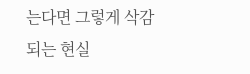는다면 그렇게 삭감되는 현실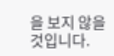을 보지 않을 것입니다.